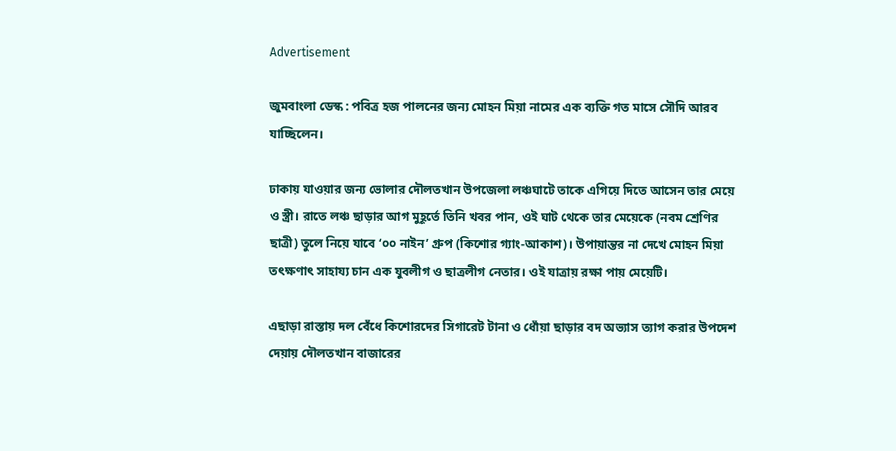Advertisement

জুমবাংলা ডেস্ক : পবিত্র হজ পালনের জন্য মোহন মিয়া নামের এক ব্যক্তি গত মাসে সৌদি আরব যাচ্ছিলেন।

ঢাকায় যাওয়ার জন্য ভোলার দৌলতখান উপজেলা লঞ্চঘাটে তাকে এগিয়ে দিতে আসেন তার মেয়ে ও স্ত্রী। রাতে লঞ্চ ছাড়ার আগ মুহূর্তে তিনি খবর পান, ওই ঘাট থেকে তার মেয়েকে (নবম শ্রেণির ছাত্রী) তুলে নিয়ে যাবে ‘০০ নাইন’ গ্রুপ (কিশোর গ্যাং-আকাশ)। উপায়ান্তর না দেখে মোহন মিয়া তৎক্ষণাৎ সাহায্য চান এক যুবলীগ ও ছাত্রলীগ নেতার। ওই যাত্রায় রক্ষা পায় মেয়েটি।

এছাড়া রাস্তায় দল বেঁধে কিশোরদের সিগারেট টানা ও ধোঁয়া ছাড়ার বদ অভ্যাস ত্যাগ করার উপদেশ দেয়ায় দৌলতখান বাজারের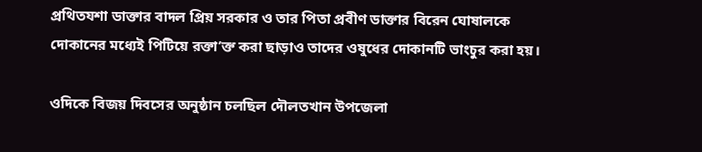প্রথিতযশা ডাক্তার বাদল প্রিয় সরকার ও তার পিতা প্রবীণ ডাক্তার বিরেন ঘোষালকে দোকানের মধ্যেই পিটিয়ে রক্তা’ক্ত করা ছাড়াও তাদের ওষুধের দোকানটি ভাংচুর করা হয়।

ওদিকে বিজয় দিবসের অনুষ্ঠান চলছিল দৌলতখান উপজেলা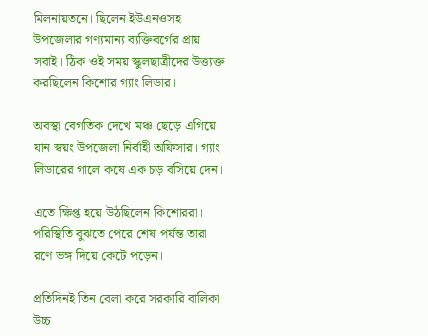মিলনায়তনে। ছিলেন ইউএনওসহ উপজেলার গণ্যমান্য ব্যক্তিবর্গের প্রায় সবাই। ঠিক ওই সময় স্কুলছাত্রীদের উত্ত্যক্ত করছিলেন কিশোর গ্যাং লিডার।

অবস্থা বেগতিক দেখে মঞ্চ ছেড়ে এগিয়ে যান স্বয়ং উপজেলা নির্বাহী অফিসার। গ্যাং লিডারের গালে কষে এক চড় বসিয়ে দেন।

এতে ক্ষিপ্ত হয়ে উঠছিলেন কিশোররা। পরিস্থিতি বুঝতে পেরে শেষ পর্যন্ত তারা রণে ভঙ্গ দিয়ে কেটে পড়েন।

প্রতিদিনই তিন বেলা করে সরকারি বালিকা উচ্চ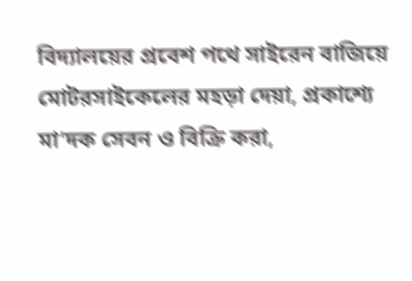বিদ্যালয়ের প্রবেশ পথে সাইরেন বাজিয়ে মোটরসাইকেলের মহড়া দেয়া, প্রকাশ্যে মা’দক সেবন ও বিক্রি করা,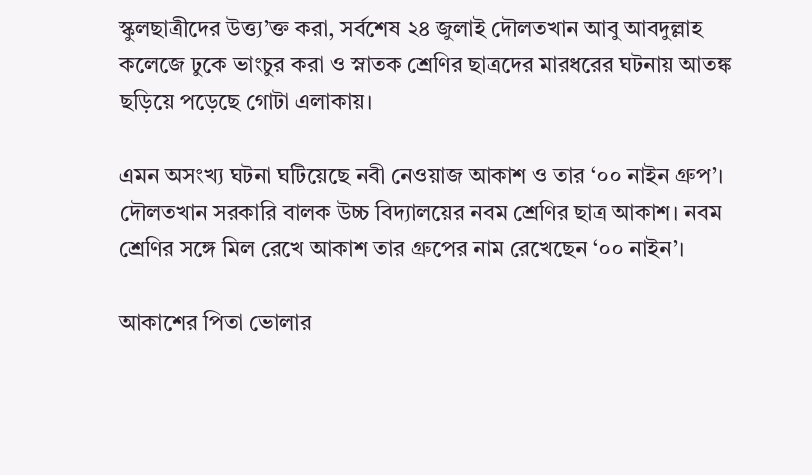স্কুলছাত্রীদের উত্ত্য’ক্ত করা, সর্বশেষ ২৪ জুলাই দৌলতখান আবু আবদুল্লাহ কলেজে ঢুকে ভাংচুর করা ও স্নাতক শ্রেণির ছাত্রদের মারধরের ঘটনায় আতঙ্ক ছড়িয়ে পড়েছে গোটা এলাকায়।

এমন অসংখ্য ঘটনা ঘটিয়েছে নবী নেওয়াজ আকাশ ও তার ‘০০ নাইন গ্রুপ’। দৌলতখান সরকারি বালক উচ্চ বিদ্যালয়ের নবম শ্রেণির ছাত্র আকাশ। নবম শ্রেণির সঙ্গে মিল রেখে আকাশ তার গ্রুপের নাম রেখেছেন ‘০০ নাইন’।

আকাশের পিতা ভোলার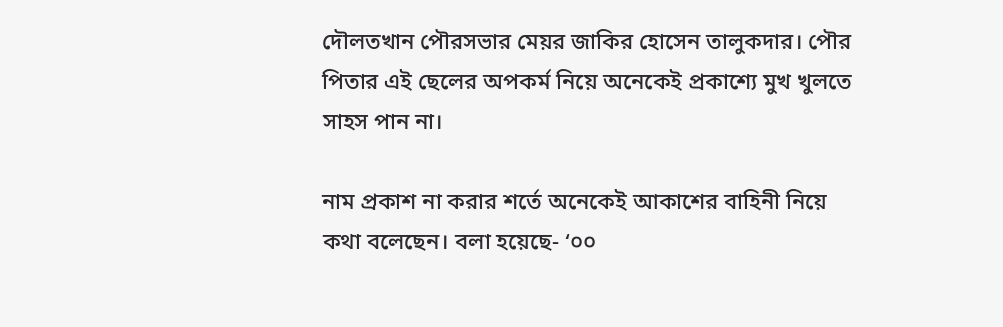দৌলতখান পৌরসভার মেয়র জাকির হোসেন তালুকদার। পৌর পিতার এই ছেলের অপকর্ম নিয়ে অনেকেই প্রকাশ্যে মুখ খুলতে সাহস পান না।

নাম প্রকাশ না করার শর্তে অনেকেই আকাশের বাহিনী নিয়ে কথা বলেছেন। বলা হয়েছে- ‘০০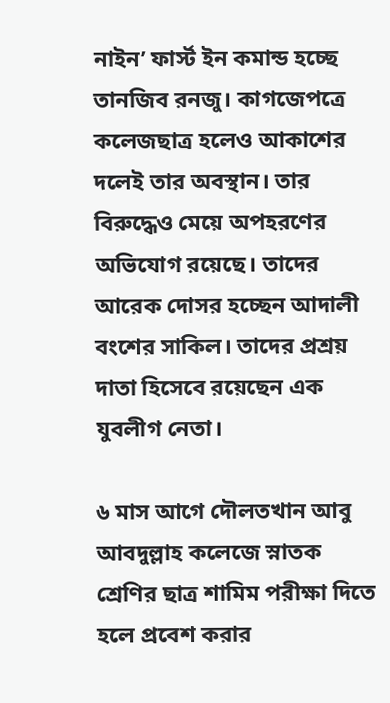নাইন’ ফার্স্ট ইন কমান্ড হচ্ছে তানজিব রনজু। কাগজেপত্রে কলেজছাত্র হলেও আকাশের দলেই তার অবস্থান। তার বিরুদ্ধেও মেয়ে অপহরণের অভিযোগ রয়েছে। তাদের আরেক দোসর হচ্ছেন আদালী বংশের সাকিল। তাদের প্রশ্রয় দাতা হিসেবে রয়েছেন এক যুবলীগ নেতা।

৬ মাস আগে দৌলতখান আবু আবদুল্লাহ কলেজে স্নাতক শ্রেণির ছাত্র শামিম পরীক্ষা দিতে হলে প্রবেশ করার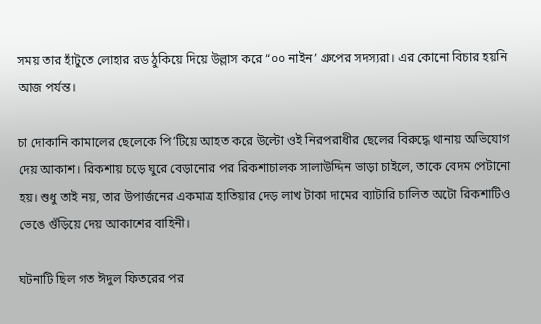সময় তার হাঁটুতে লোহার রড ঠুকিয়ে দিয়ে উল্লাস করে “০০ নাইন’ গ্রুপের সদস্যরা। এর কোনো বিচার হয়নি আজ পর্যন্ত।

চা দোকানি কামালের ছেলেকে পি’টিয়ে আহত করে উল্টো ওই নিরপরাধীর ছেলের বিরুদ্ধে থানায় অভিযোগ দেয় আকাশ। রিকশায় চড়ে ঘুরে বেড়ানোর পর রিকশাচালক সালাউদ্দিন ভাড়া চাইলে, তাকে বেদম পেটানো হয়। শুধু তাই নয়, তার উপার্জনের একমাত্র হাতিয়ার দেড় লাখ টাকা দামের ব্যাটারি চালিত অটো রিকশাটিও ভেঙে গুঁড়িয়ে দেয় আকাশের বাহিনী।

ঘটনাটি ছিল গত ঈদুল ফিতরের পর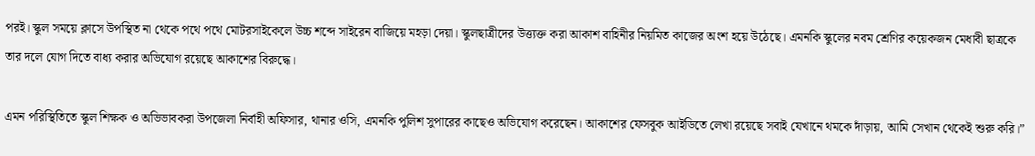পরই। স্কুল সময়ে ক্লাসে উপস্থিত না থেকে পথে পথে মোটরসাইকেলে উচ্চ শব্দে সাইরেন বাজিয়ে মহড়া দেয়া। স্কুলছাত্রীদের উত্ত্যক্ত করা আকাশ বাহিনীর নিয়মিত কাজের অংশ হয়ে উঠেছে। এমনকি স্কুলের নবম শ্রেণির কয়েকজন মেধাবী ছাত্রকে তার দলে যোগ দিতে বাধ্য করার অভিযোগ রয়েছে আকাশের বিরুদ্ধে।

এমন পরিস্থিতিতে স্কুল শিক্ষক ও অভিভাবকরা উপজেলা নির্বাহী অফিসার, থানার ওসি, এমনকি পুলিশ সুপারের কাছেও অভিযোগ করেছেন। আকাশের ফেসবুক আইডিতে লেখা রয়েছে সবাই যেখানে থমকে দাঁড়ায়, আমি সেখান থেকেই শুরু করি।”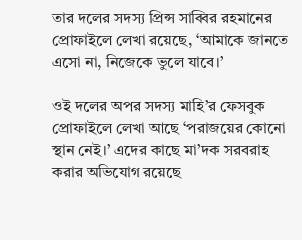তার দলের সদস্য প্রিন্স সাব্বির রহমানের প্রোফাইলে লেখা রয়েছে, ‘আমাকে জানতে এসো না, নিজেকে ভুলে যাবে।’

ওই দলের অপর সদস্য মাহি’র ফেসবুক প্রোফাইলে লেখা আছে ‘পরাজয়ের কোনো স্থান নেই।’ এদের কাছে মা’দক সরবরাহ করার অভিযোগ রয়েছে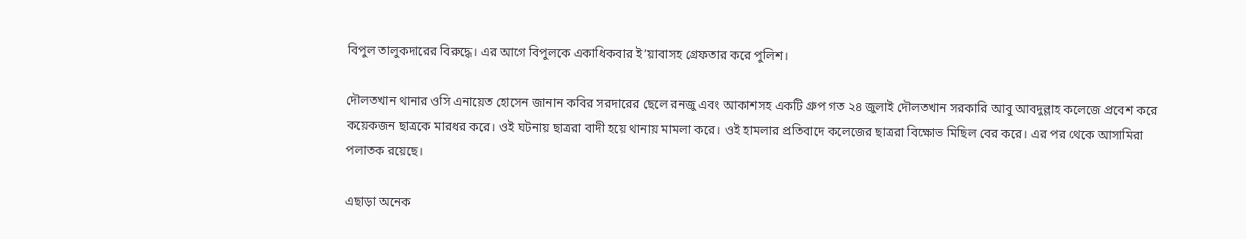বিপুল তালুকদারের বিরুদ্ধে। এর আগে বিপুলকে একাধিকবার ই’য়াবাসহ গ্রেফতার করে পুলিশ।

দৌলতখান থানার ওসি এনায়েত হোসেন জানান কবির সরদারের ছেলে রনজু এবং আকাশসহ একটি গ্রুপ গত ২৪ জুলাই দৌলতখান সরকারি আবু আবদুল্লাহ কলেজে প্রবেশ করে কয়েকজন ছাত্রকে মারধর করে। ওই ঘটনায় ছাত্ররা বাদী হয়ে থানায় মামলা করে। ওই হামলার প্রতিবাদে কলেজের ছাত্ররা বিক্ষোভ মিছিল বের করে। এর পর থেকে আসামিরা পলাতক রয়েছে।

এছাড়া অনেক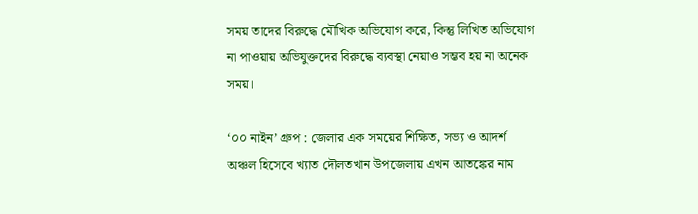সময় তাদের বিরুদ্ধে মৌখিক অভিযোগ করে, কিন্তু লিখিত অভিযোগ না পাওয়ায় অভিযুক্তদের বিরুদ্ধে ব্যবস্থা নেয়াও সম্ভব হয় না অনেক সময়।

‘০০ নাইন’ গ্রুপ : জেলার এক সময়ের শিক্ষিত, সভ্য ও আদর্শ অঞ্চল হিসেবে খ্যাত দৌলতখান উপজেলায় এখন আতঙ্কের নাম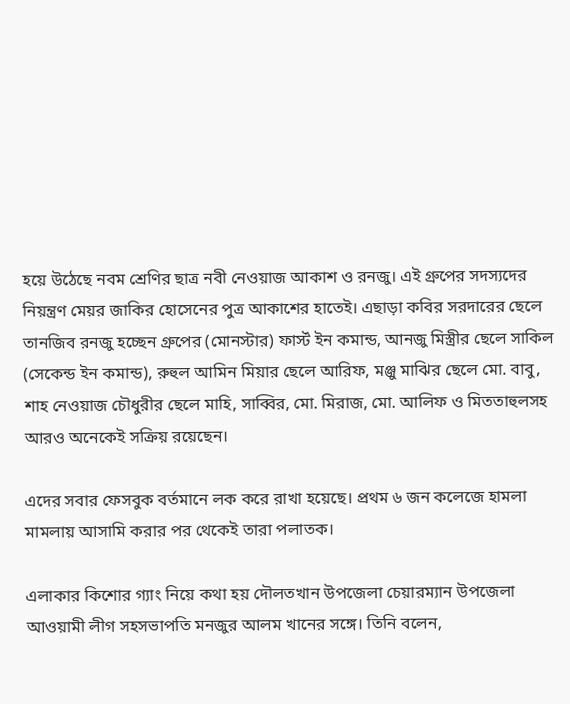হয়ে উঠেছে নবম শ্রেণির ছাত্র নবী নেওয়াজ আকাশ ও রনজু। এই গ্রুপের সদস্যদের নিয়ন্ত্রণ মেয়র জাকির হোসেনের পুত্র আকাশের হাতেই। এছাড়া কবির সরদারের ছেলে তানজিব রনজু হচ্ছেন গ্রুপের (মোনস্টার) ফার্স্ট ইন কমান্ড, আনজু মিস্ত্রীর ছেলে সাকিল (সেকেন্ড ইন কমান্ড), রুহুল আমিন মিয়ার ছেলে আরিফ, মঞ্জু মাঝির ছেলে মো. বাবু, শাহ নেওয়াজ চৌধুরীর ছেলে মাহি, সাব্বির, মো. মিরাজ, মো. আলিফ ও মিততাহুলসহ আরও অনেকেই সক্রিয় রয়েছেন।

এদের সবার ফেসবুক বর্তমানে লক করে রাখা হয়েছে। প্রথম ৬ জন কলেজে হামলা মামলায় আসামি করার পর থেকেই তারা পলাতক।

এলাকার কিশোর গ্যাং নিয়ে কথা হয় দৌলতখান উপজেলা চেয়ারম্যান উপজেলা আওয়ামী লীগ সহসভাপতি মনজুর আলম খানের সঙ্গে। তিনি বলেন,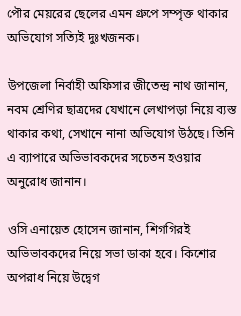পৌর মেয়রের ছেলের এমন গ্রুপে সম্পৃক্ত থাকার অভিযোগ সত্যিই দুঃখজনক।

উপজেলা নির্বাহী অফিসার জীতেন্দ্র নাথ জানান, নবম শ্রেণির ছাত্রদের যেখানে লেখাপড়া নিয়ে ব্যস্ত থাকার কথা, সেখানে নানা অভিযোগ উঠছে। তিনি এ ব্যাপারে অভিভাবকদের সচেতন হওয়ার অনুরোধ জানান।

ওসি এনায়েত হোসেন জানান, শিগগিরই অভিভাবকদের নিয়ে সভা ডাকা হবে। কিশোর অপরাধ নিয়ে উদ্বেগ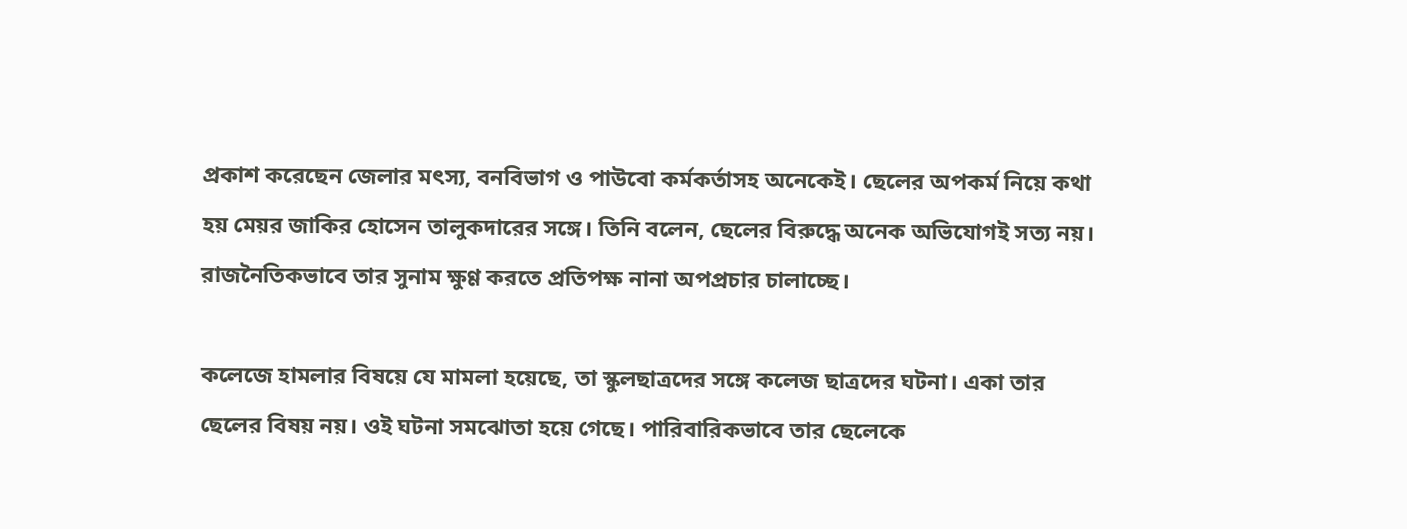প্রকাশ করেছেন জেলার মৎস্য, বনবিভাগ ও পাউবো কর্মকর্তাসহ অনেকেই। ছেলের অপকর্ম নিয়ে কথা হয় মেয়র জাকির হোসেন তালুকদারের সঙ্গে। তিনি বলেন, ছেলের বিরুদ্ধে অনেক অভিযোগই সত্য নয়। রাজনৈতিকভাবে তার সুনাম ক্ষুণ্ণ করতে প্রতিপক্ষ নানা অপপ্রচার চালাচ্ছে।

কলেজে হামলার বিষয়ে যে মামলা হয়েছে, তা স্কুলছাত্রদের সঙ্গে কলেজ ছাত্রদের ঘটনা। একা তার ছেলের বিষয় নয়। ওই ঘটনা সমঝোতা হয়ে গেছে। পারিবারিকভাবে তার ছেলেকে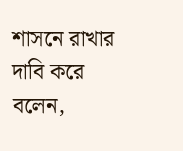শাসনে রাখার দাবি করে বলেন,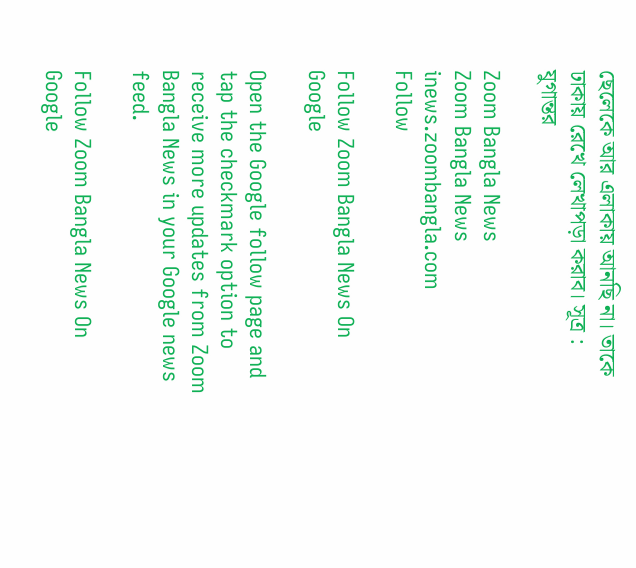ছেলেকে আর এলাকায় আনছি না। তাকে ঢাকায় রেখে লেখাপড়া করাব। সূত্র : যুগান্তর

Zoom Bangla News
Zoom Bangla News
inews.zoombangla.com
Follow

Follow Zoom Bangla News On Google

Open the Google follow page and tap the checkmark option to receive more updates from Zoom Bangla News in your Google news feed.

Follow Zoom Bangla News On Google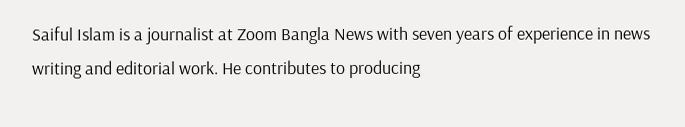Saiful Islam is a journalist at Zoom Bangla News with seven years of experience in news writing and editorial work. He contributes to producing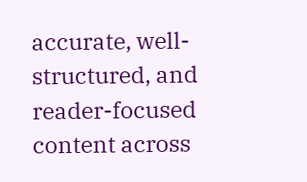accurate, well-structured, and reader-focused content across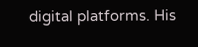digital platforms. His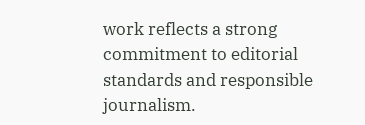work reflects a strong commitment to editorial standards and responsible journalism.